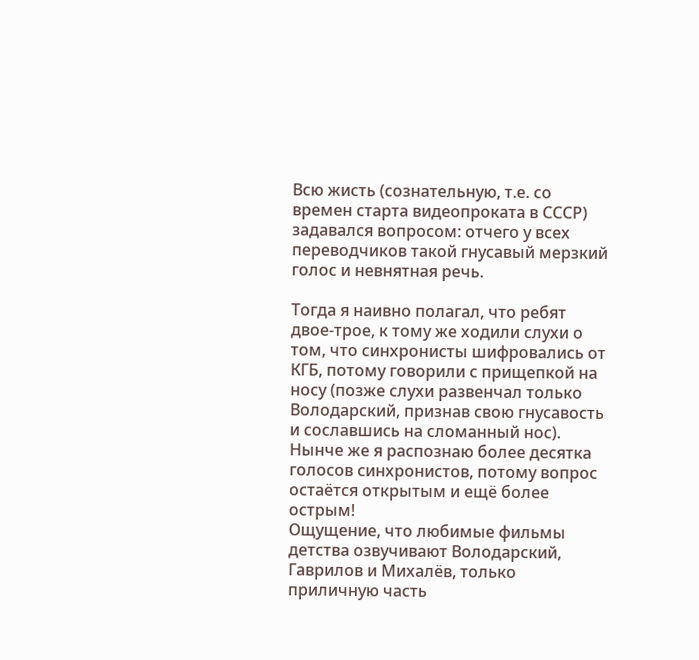Всю жисть (сознательную, т.е. со времен старта видеопроката в СССР) задавался вопросом: отчего у всех переводчиков такой гнусавый мерзкий голос и невнятная речь.

Тогда я наивно полагал, что ребят двое-трое, к тому же ходили слухи о том, что синхронисты шифровались от КГБ, потому говорили с прищепкой на носу (позже слухи развенчал только Володарский, признав свою гнусавость и сославшись на сломанный нос).
Нынче же я распознаю более десятка голосов синхронистов, потому вопрос остаётся открытым и ещё более острым!
Ощущение, что любимые фильмы детства озвучивают Володарский, Гаврилов и Михалёв, только приличную часть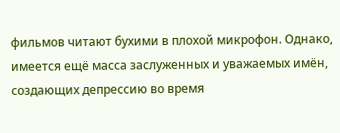фильмов читают бухими в плохой микрофон. Однако, имеется ещё масса заслуженных и уважаемых имён, создающих депрессию во время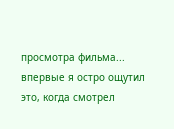просмотра фильма... впервые я остро ощутил это, когда смотрел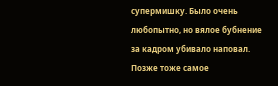супермишку. Было очень любопытно, но вялое бубнение за кадром убивало наповал.
Позже тоже самое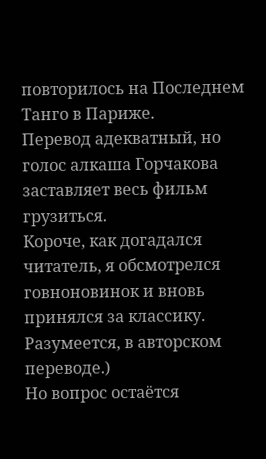повторилось на Последнем Танго в Париже.
Перевод адекватный, но голос алкаша Горчакова заставляет весь фильм грузиться.
Короче, как догадался читатель, я обсмотрелся говноновинок и вновь принялся за классику. Разумеется, в авторском переводе.)
Но вопрос остаётся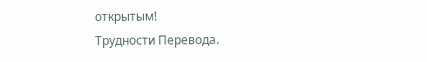открытым!
Трудности Перевода.